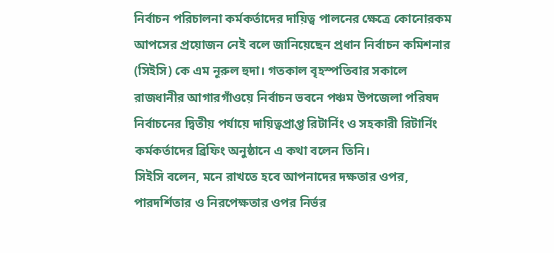নির্বাচন পরিচালনা কর্মকর্তাদের দায়িত্ব পালনের ক্ষেত্রে কোনোরকম আপসের প্রয়োজন নেই বলে জানিয়েছেন প্রধান নির্বাচন কমিশনার (সিইসি) কে এম নূরুল হুদা। গতকাল বৃহস্পতিবার সকালে রাজধানীর আগারগাঁওয়ে নির্বাচন ভবনে পঞ্চম উপজেলা পরিষদ নির্বাচনের দ্বিতীয় পর্যায়ে দায়িত্বপ্রাপ্ত রিটার্নিং ও সহকারী রিটার্নিং কর্মকর্তাদের ব্রিফিং অনুষ্ঠানে এ কথা বলেন তিনি।
সিইসি বলেন, মনে রাখতে হবে আপনাদের দক্ষতার ওপর, পারদর্শিতার ও নিরপেক্ষতার ওপর নির্ভর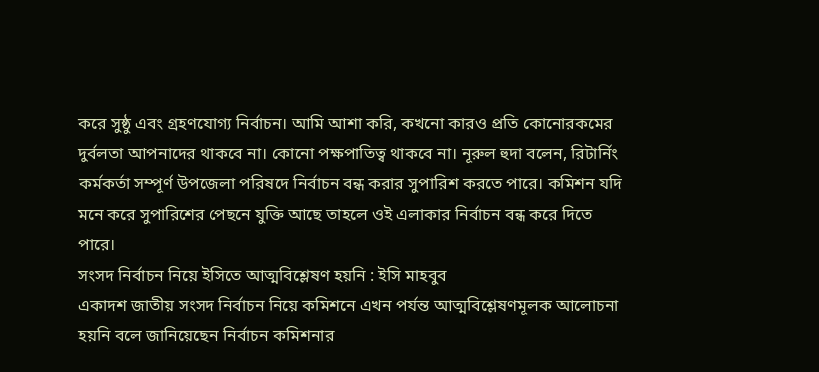করে সুষ্ঠু এবং গ্রহণযোগ্য নির্বাচন। আমি আশা করি, কখনো কারও প্রতি কোনোরকমের দুর্বলতা আপনাদের থাকবে না। কোনো পক্ষপাতিত্ব থাকবে না। নূরুল হুদা বলেন, রিটার্নিং কর্মকর্তা সম্পূর্ণ উপজেলা পরিষদে নির্বাচন বন্ধ করার সুপারিশ করতে পারে। কমিশন যদি মনে করে সুপারিশের পেছনে যুক্তি আছে তাহলে ওই এলাকার নির্বাচন বন্ধ করে দিতে পারে।
সংসদ নির্বাচন নিয়ে ইসিতে আত্মবিশ্লেষণ হয়নি : ইসি মাহবুব
একাদশ জাতীয় সংসদ নির্বাচন নিয়ে কমিশনে এখন পর্যন্ত আত্মবিশ্লেষণমূলক আলোচনা হয়নি বলে জানিয়েছেন নির্বাচন কমিশনার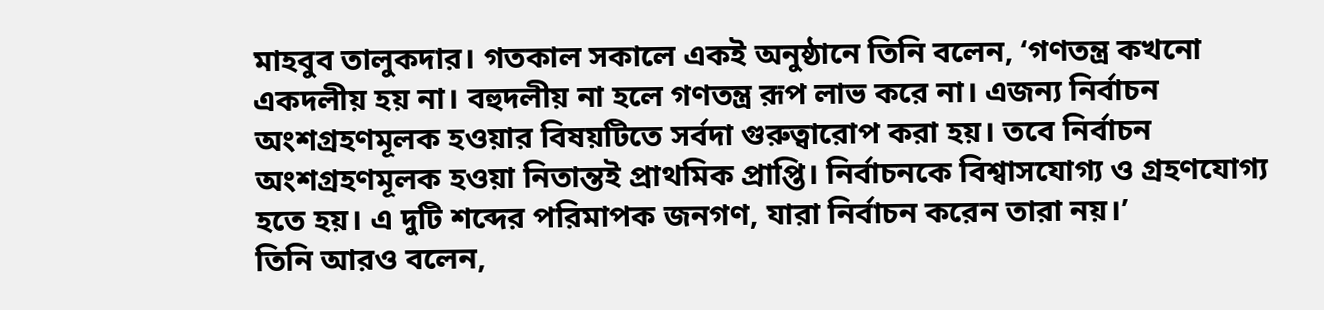মাহবুব তালুকদার। গতকাল সকালে একই অনুষ্ঠানে তিনি বলেন, ‘গণতন্ত্র কখনো একদলীয় হয় না। বহুদলীয় না হলে গণতন্ত্র রূপ লাভ করে না। এজন্য নির্বাচন অংশগ্রহণমূলক হওয়ার বিষয়টিতে সর্বদা গুরুত্বারোপ করা হয়। তবে নির্বাচন অংশগ্রহণমূলক হওয়া নিতান্তই প্রাথমিক প্রাপ্তি। নির্বাচনকে বিশ্বাসযোগ্য ও গ্রহণযোগ্য হতে হয়। এ দুটি শব্দের পরিমাপক জনগণ, যারা নির্বাচন করেন তারা নয়।’
তিনি আরও বলেন,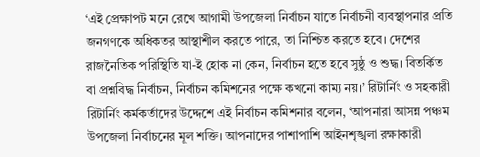‘এই প্রেক্ষাপট মনে রেখে আগামী উপজেলা নির্বাচন যাতে নির্বাচনী ব্যবস্থাপনার প্রতি জনগণকে অধিকতর আস্থাশীল করতে পারে, তা নিশ্চিত করতে হবে। দেশের রাজনৈতিক পরিস্থিতি যা-ই হোক না কেন, নির্বাচন হতে হবে সুষ্ঠু ও শুদ্ধ। বিতর্কিত বা প্রশ্নবিদ্ধ নির্বাচন, নির্বাচন কমিশনের পক্ষে কখনো কাম্য নয়।’ রিটার্নিং ও সহকারী রিটার্নিং কর্মকর্তাদের উদ্দেশে এই নির্বাচন কমিশনার বলেন, ‘আপনারা আসন্ন পঞ্চম উপজেলা নির্বাচনের মূল শক্তি। আপনাদের পাশাপাশি আইনশৃঙ্খলা রক্ষাকারী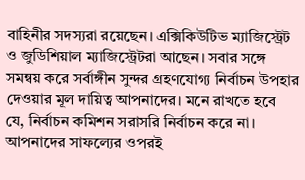বাহিনীর সদস্যরা রয়েছেন। এক্সিকিউটিভ ম্যাজিস্ট্রেট ও জুডিশিয়াল ম্যাজিস্ট্রেটরা আছেন। সবার সঙ্গে সমন্বয় করে সর্বাঙ্গীন সুন্দর গ্রহণযোগ্য নির্বাচন উপহার দেওয়ার মূল দায়িত্ব আপনাদের। মনে রাখতে হবে যে, নির্বাচন কমিশন সরাসরি নির্বাচন করে না। আপনাদের সাফল্যের ওপরই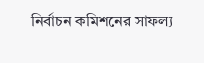নির্বাচন কমিশনের সাফল্য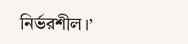নির্ভরশীল।’